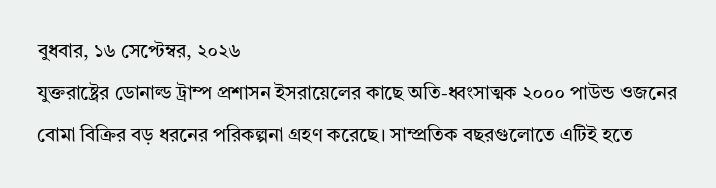বুধবার, ১৬ সেপ্টেম্বর, ২০২৬
যুক্তরাষ্ট্রের ডোনাল্ড ট্রাম্প প্রশাসন ইসরায়েলের কাছে অতি-ধ্বংসাত্মক ২০০০ পাউন্ড ওজনের বোমা বিক্রির বড় ধরনের পরিকল্পনা গ্রহণ করেছে। সাম্প্রতিক বছরগুলোতে এটিই হতে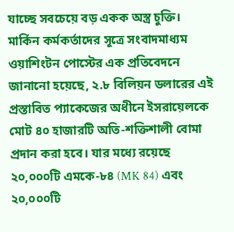যাচ্ছে সবচেয়ে বড় একক অস্ত্র চুক্তি। মার্কিন কর্মকর্তাদের সূত্রে সংবাদমাধ্যম ওয়াশিংটন পোস্টের এক প্রতিবেদনে জানানো হয়েছে, ২.৮ বিলিয়ন ডলারের এই প্রস্তাবিত প্যাকেজের অধীনে ইসরায়েলকে মোট ৪০ হাজারটি অতি-শক্তিশালী বোমা প্রদান করা হবে। যার মধ্যে রয়েছে ২০,০০০টি এমকে-৮৪ (MK 84) এবং ২০,০০০টি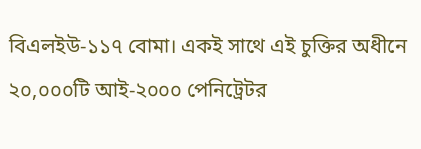বিএলইউ-১১৭ বোমা। একই সাথে এই চুক্তির অধীনে ২০,০০০টি আই-২০০০ পেনিট্রেটর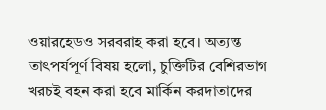ওয়ারহেডও সরবরাহ করা হবে। অত্যন্ত তাৎপর্যপূর্ণ বিষয় হলো, চুক্তিটির বেশিরভাগ খরচই বহন করা হবে মার্কিন করদাতাদের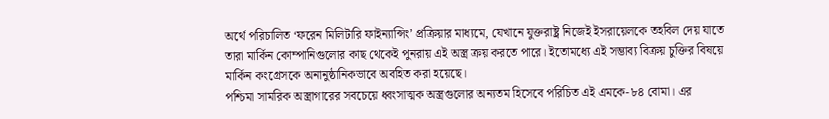অর্থে পরিচালিত ‘ফরেন মিলিটারি ফাইন্যান্সিং’ প্রক্রিয়ার মাধ্যমে, যেখানে যুক্তরাষ্ট্র নিজেই ইসরায়েলকে তহবিল দেয় যাতে তারা মার্কিন কোম্পানিগুলোর কাছ থেকেই পুনরায় এই অস্ত্র ক্রয় করতে পারে। ইতোমধ্যে এই সম্ভাব্য বিক্রয় চুক্তির বিষয়ে মার্কিন কংগ্রেসকে অনানুষ্ঠানিকভাবে অবহিত করা হয়েছে।
পশ্চিমা সামরিক অস্ত্রাগারের সবচেয়ে ধ্বংসাত্মক অস্ত্রগুলোর অন্যতম হিসেবে পরিচিত এই এমকে-৮৪ বোমা। এর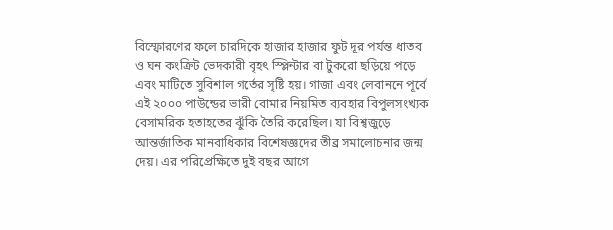বিস্ফোরণের ফলে চারদিকে হাজার হাজার ফুট দূর পর্যন্ত ধাতব ও ঘন কংক্রিট ভেদকারী বৃহৎ স্প্লিন্টার বা টুকরো ছড়িয়ে পড়ে এবং মাটিতে সুবিশাল গর্তের সৃষ্টি হয়। গাজা এবং লেবাননে পূর্বে এই ২০০০ পাউন্ডের ভারী বোমার নিয়মিত ব্যবহার বিপুলসংখ্যক বেসামরিক হতাহতের ঝুঁকি তৈরি করেছিল। যা বিশ্বজুড়ে আন্তর্জাতিক মানবাধিকার বিশেষজ্ঞদের তীব্র সমালোচনার জন্ম দেয়। এর পরিপ্রেক্ষিতে দুই বছর আগে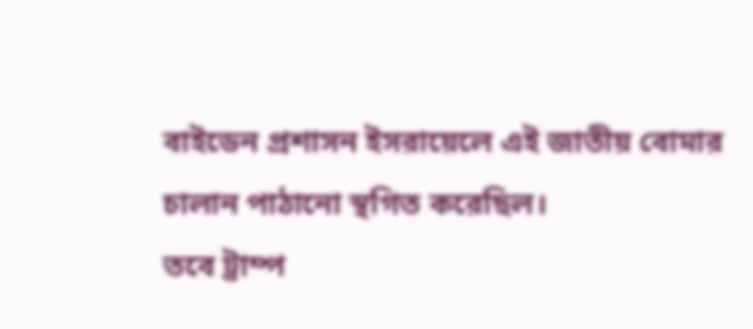বাইডেন প্রশাসন ইসরায়েলে এই জাতীয় বোমার চালান পাঠানো স্থগিত করেছিল।
তবে ট্রাম্প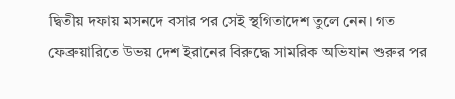দ্বিতীয় দফায় মসনদে বসার পর সেই স্থগিতাদেশ তুলে নেন। গত ফেব্রুয়ারিতে উভয় দেশ ইরানের বিরুদ্ধে সামরিক অভিযান শুরুর পর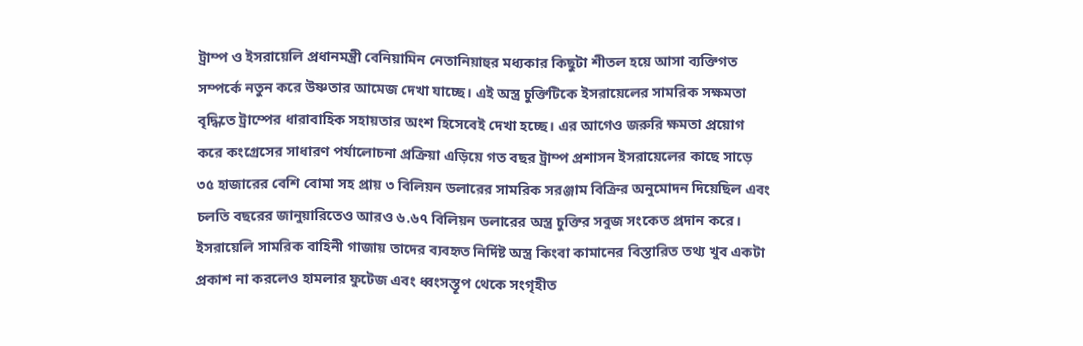ট্রাম্প ও ইসরায়েলি প্রধানমন্ত্রী বেনিয়ামিন নেতানিয়াহুর মধ্যকার কিছুটা শীতল হয়ে আসা ব্যক্তিগত সম্পর্কে নতুন করে উষ্ণতার আমেজ দেখা যাচ্ছে। এই অস্ত্র চুক্তিটিকে ইসরায়েলের সামরিক সক্ষমতা বৃদ্ধিতে ট্রাম্পের ধারাবাহিক সহায়তার অংশ হিসেবেই দেখা হচ্ছে। এর আগেও জরুরি ক্ষমতা প্রয়োগ করে কংগ্রেসের সাধারণ পর্যালোচনা প্রক্রিয়া এড়িয়ে গত বছর ট্রাম্প প্রশাসন ইসরায়েলের কাছে সাড়ে ৩৫ হাজারের বেশি বোমা সহ প্রায় ৩ বিলিয়ন ডলারের সামরিক সরঞ্জাম বিক্রির অনুমোদন দিয়েছিল এবং চলতি বছরের জানুয়ারিতেও আরও ৬.৬৭ বিলিয়ন ডলারের অস্ত্র চুক্তির সবুজ সংকেত প্রদান করে।
ইসরায়েলি সামরিক বাহিনী গাজায় তাদের ব্যবহৃত নির্দিষ্ট অস্ত্র কিংবা কামানের বিস্তারিত তথ্য খুব একটা প্রকাশ না করলেও হামলার ফুটেজ এবং ধ্বংসস্তূপ থেকে সংগৃহীত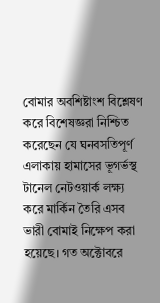বোমার অবশিষ্টাংশ বিশ্লেষণ করে বিশেষজ্ঞরা নিশ্চিত করেছেন যে ঘনবসতিপূর্ণ এলাকায় হামাসের ভূগর্ভস্থ টানেল নেটওয়ার্ক লক্ষ্য করে মার্কিন তৈরি এসব ভারী বোমাই নিক্ষেপ করা হয়েছে। গত অক্টোবরে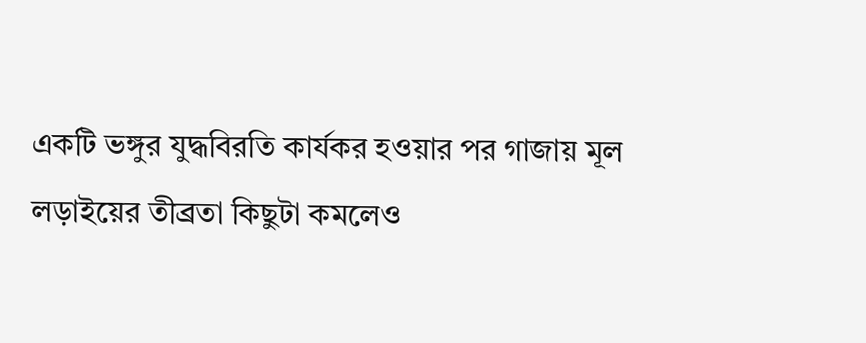একটি ভঙ্গুর যুদ্ধবিরতি কার্যকর হওয়ার পর গাজায় মূল লড়াইয়ের তীব্রতা কিছুটা কমলেও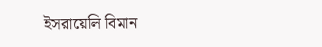ইসরায়েলি বিমান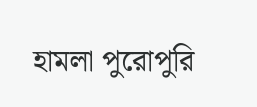হামলা পুরোপুরি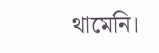থামেনি।